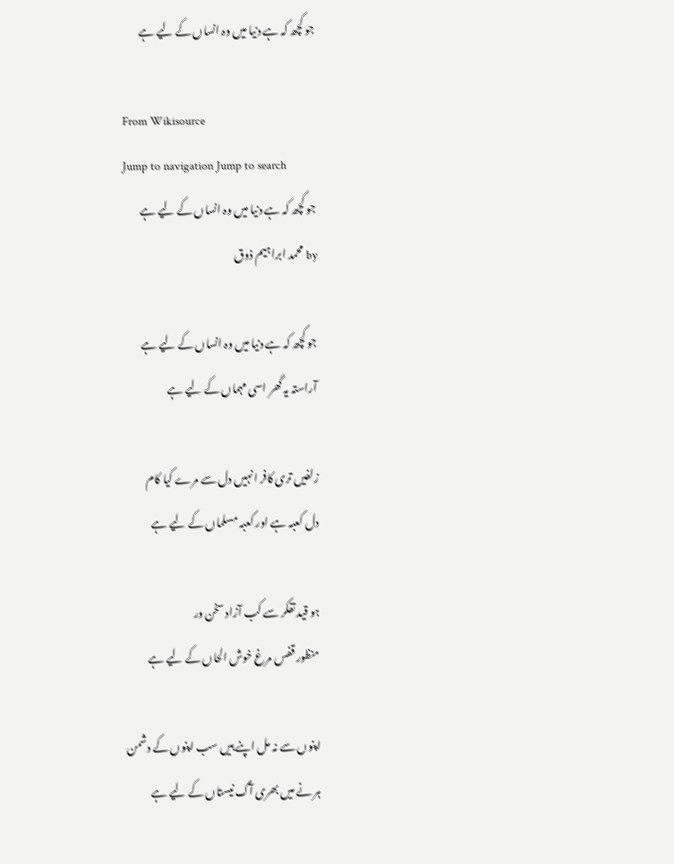جو کچھ کہ ہے دنیا میں وہ انساں کے لیے ہے

From Wikisource
Jump to navigation Jump to search
جو کچھ کہ ہے دنیا میں وہ انساں کے لیے ہے
by محمد ابراہیم ذوق

جو کچھ کہ ہے دنیا میں وہ انساں کے لیے ہے
آراستہ یہ گھر اسی مہماں کے لیے ہے

زلفیں تری کافر انہیں دل سے مرے کیا کام
دل کعبہ ہے اور کعبہ مسلماں کے لیے ہے

ہو قید تفکر سے کب آزاد سخن ور
منظور قفس مرغ خوش الحاں کے لیے ہے

اپنوں سے نہ مل اپنے ہیں سب اپنوں کے دشمن
ہر نے میں بھری آگ نیستاں کے لیے ہے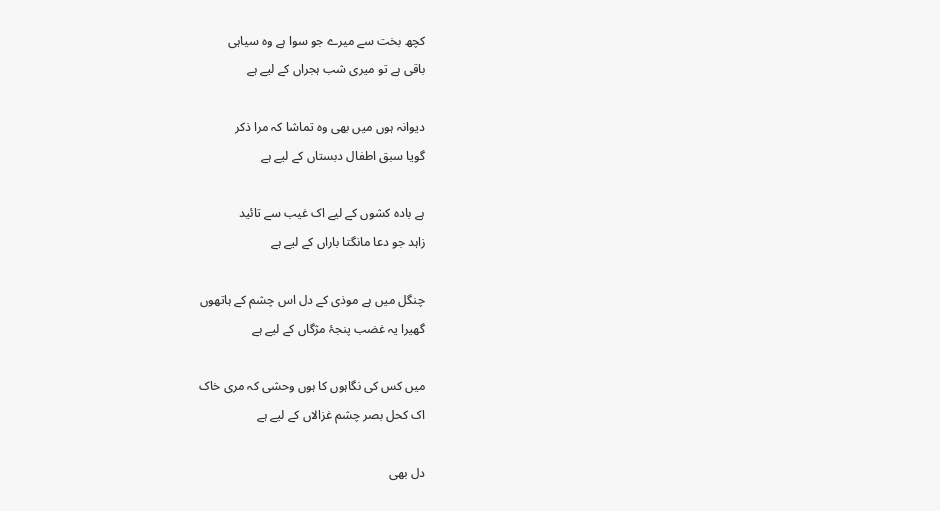کچھ بخت سے میرے جو سوا ہے وہ سیاہی
باقی ہے تو میری شب ہجراں کے لیے ہے

دیوانہ ہوں میں بھی وہ تماشا کہ مرا ذکر
گویا سبق اطفال دبستاں کے لیے ہے

ہے بادہ کشوں کے لیے اک غیب سے تائید
زاہد جو دعا مانگتا باراں کے لیے ہے

چنگل میں ہے موذی کے دل اس چشم کے ہاتھوں
گھیرا یہ غضب پنجۂ مژگاں کے لیے ہے

میں کس کی نگاہوں کا ہوں وحشی کہ مری خاک
اک کحل بصر چشم غزالاں کے لیے ہے

دل بھی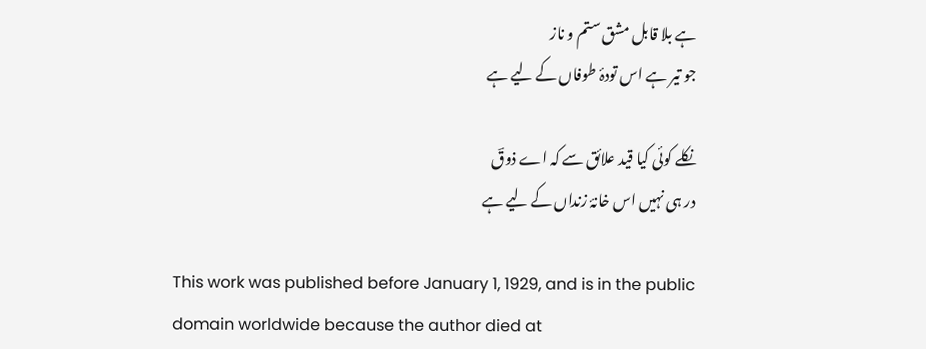ہے بلا قابل مشق ستم و ناز
جو تیر ہے اس تودۂ طوفاں کے لیے ہے

نکلے کوئی کیا قید علائق سے کہ اے ذوقؔ
در ہی نہیں اس خانۂ زنداں کے لیے ہے

This work was published before January 1, 1929, and is in the public domain worldwide because the author died at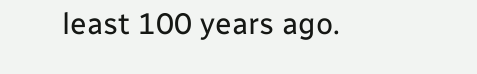least 100 years ago.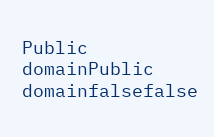Public domainPublic domainfalsefalse